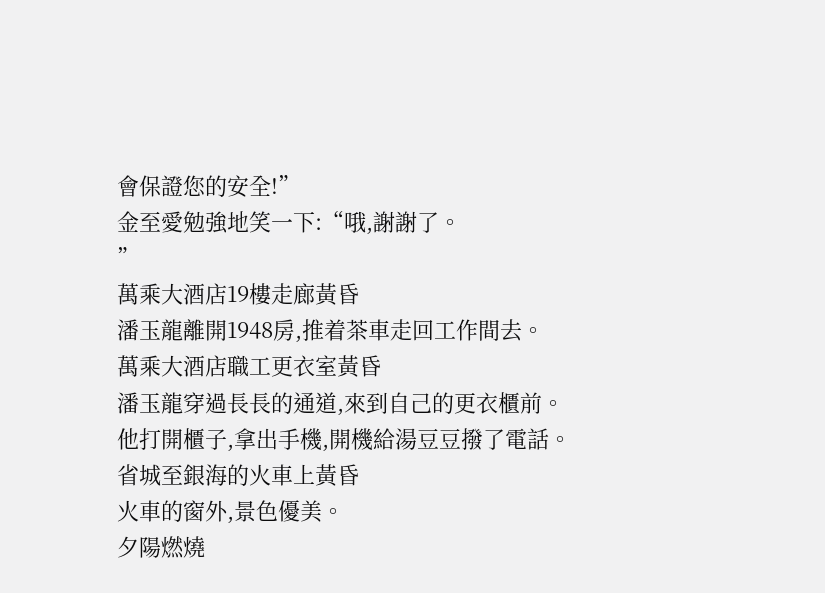會保證您的安全!”
金至愛勉強地笑一下:“哦,謝謝了。
”
萬乘大酒店19樓走廊黃昏
潘玉龍離開1948房,推着茶車走回工作間去。
萬乘大酒店職工更衣室黃昏
潘玉龍穿過長長的通道,來到自己的更衣櫃前。
他打開櫃子,拿出手機,開機給湯豆豆撥了電話。
省城至銀海的火車上黃昏
火車的窗外,景色優美。
夕陽燃燒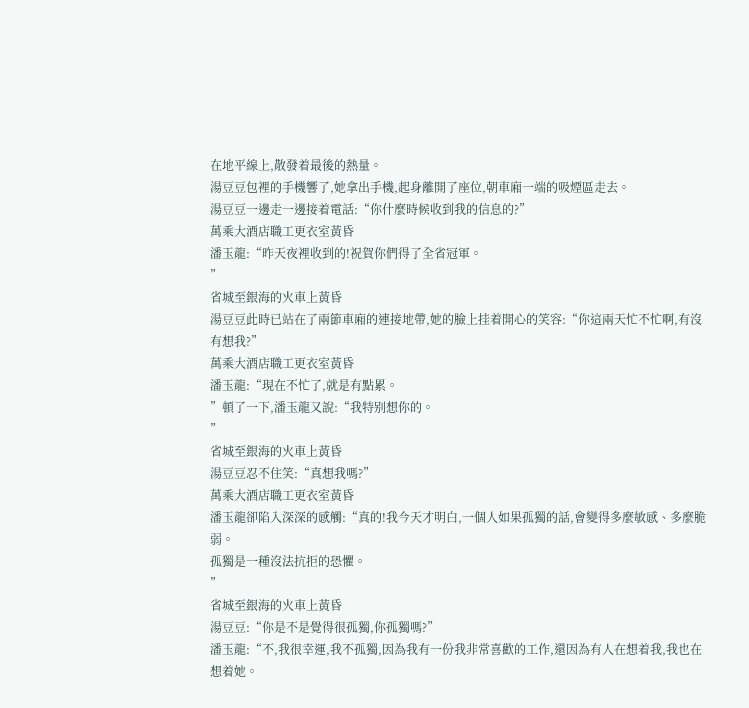在地平線上,散發着最後的熱量。
湯豆豆包裡的手機響了,她拿出手機,起身離開了座位,朝車廂一端的吸煙區走去。
湯豆豆一邊走一邊接着電話:“你什麼時候收到我的信息的?”
萬乘大酒店職工更衣室黃昏
潘玉龍:“昨天夜裡收到的!祝賀你們得了全省冠軍。
”
省城至銀海的火車上黃昏
湯豆豆此時已站在了兩節車廂的連接地帶,她的臉上挂着開心的笑容:“你這兩天忙不忙啊,有沒有想我?”
萬乘大酒店職工更衣室黃昏
潘玉龍:“現在不忙了,就是有點累。
”頓了一下,潘玉龍又說:“我特别想你的。
”
省城至銀海的火車上黃昏
湯豆豆忍不住笑:“真想我嗎?”
萬乘大酒店職工更衣室黃昏
潘玉龍卻陷入深深的感觸:“真的!我今天才明白,一個人如果孤獨的話,會變得多麼敏感、多麼脆弱。
孤獨是一種沒法抗拒的恐懼。
”
省城至銀海的火車上黃昏
湯豆豆:“你是不是覺得很孤獨,你孤獨嗎?”
潘玉龍:“不,我很幸運,我不孤獨,因為我有一份我非常喜歡的工作,還因為有人在想着我,我也在想着她。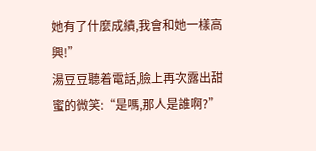她有了什麼成績,我會和她一樣高興!”
湯豆豆聽着電話,臉上再次露出甜蜜的微笑:“是嗎,那人是誰啊?”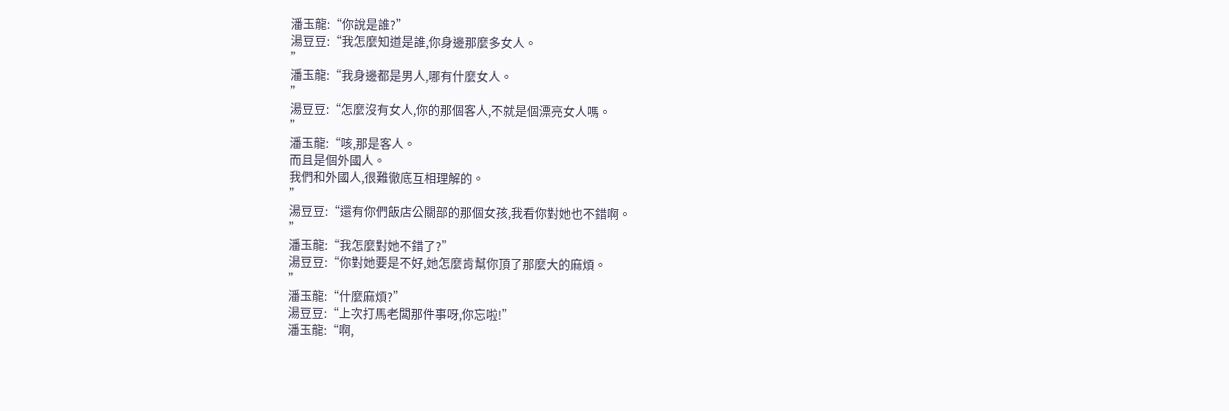潘玉龍:“你說是誰?”
湯豆豆:“我怎麼知道是誰,你身邊那麼多女人。
”
潘玉龍:“我身邊都是男人,哪有什麼女人。
”
湯豆豆:“怎麼沒有女人,你的那個客人,不就是個漂亮女人嗎。
”
潘玉龍:“咳,那是客人。
而且是個外國人。
我們和外國人,很難徹底互相理解的。
”
湯豆豆:“還有你們飯店公關部的那個女孩,我看你對她也不錯啊。
”
潘玉龍:“我怎麼對她不錯了?”
湯豆豆:“你對她要是不好,她怎麼肯幫你頂了那麼大的麻煩。
”
潘玉龍:“什麼麻煩?”
湯豆豆:“上次打馬老闆那件事呀,你忘啦!”
潘玉龍:“啊,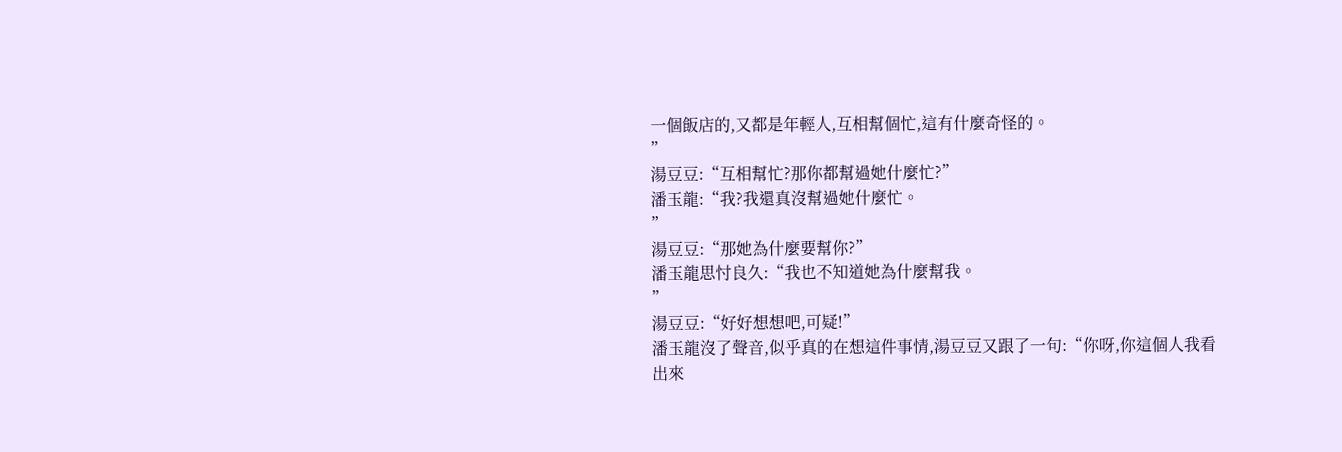一個飯店的,又都是年輕人,互相幫個忙,這有什麼奇怪的。
”
湯豆豆:“互相幫忙?那你都幫過她什麼忙?”
潘玉龍:“我?我還真沒幫過她什麼忙。
”
湯豆豆:“那她為什麼要幫你?”
潘玉龍思忖良久:“我也不知道她為什麼幫我。
”
湯豆豆:“好好想想吧,可疑!”
潘玉龍沒了聲音,似乎真的在想這件事情,湯豆豆又跟了一句:“你呀,你這個人我看出來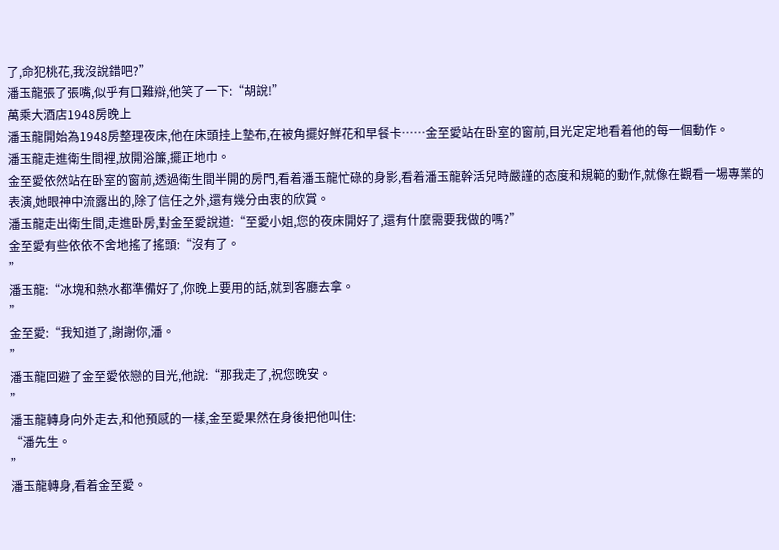了,命犯桃花,我沒說錯吧?”
潘玉龍張了張嘴,似乎有口難辯,他笑了一下:“胡說!”
萬乘大酒店1948房晚上
潘玉龍開始為1948房整理夜床,他在床頭挂上墊布,在被角擺好鮮花和早餐卡……金至愛站在卧室的窗前,目光定定地看着他的每一個動作。
潘玉龍走進衛生間裡,放開浴簾,擺正地巾。
金至愛依然站在卧室的窗前,透過衛生間半開的房門,看着潘玉龍忙碌的身影,看着潘玉龍幹活兒時嚴謹的态度和規範的動作,就像在觀看一場專業的表演,她眼神中流露出的,除了信任之外,還有幾分由衷的欣賞。
潘玉龍走出衛生間,走進卧房,對金至愛說道:“至愛小姐,您的夜床開好了,還有什麼需要我做的嗎?”
金至愛有些依依不舍地搖了搖頭:“沒有了。
”
潘玉龍:“冰塊和熱水都準備好了,你晚上要用的話,就到客廳去拿。
”
金至愛:“我知道了,謝謝你,潘。
”
潘玉龍回避了金至愛依戀的目光,他說:“那我走了,祝您晚安。
”
潘玉龍轉身向外走去,和他預感的一樣,金至愛果然在身後把他叫住:
“潘先生。
”
潘玉龍轉身,看着金至愛。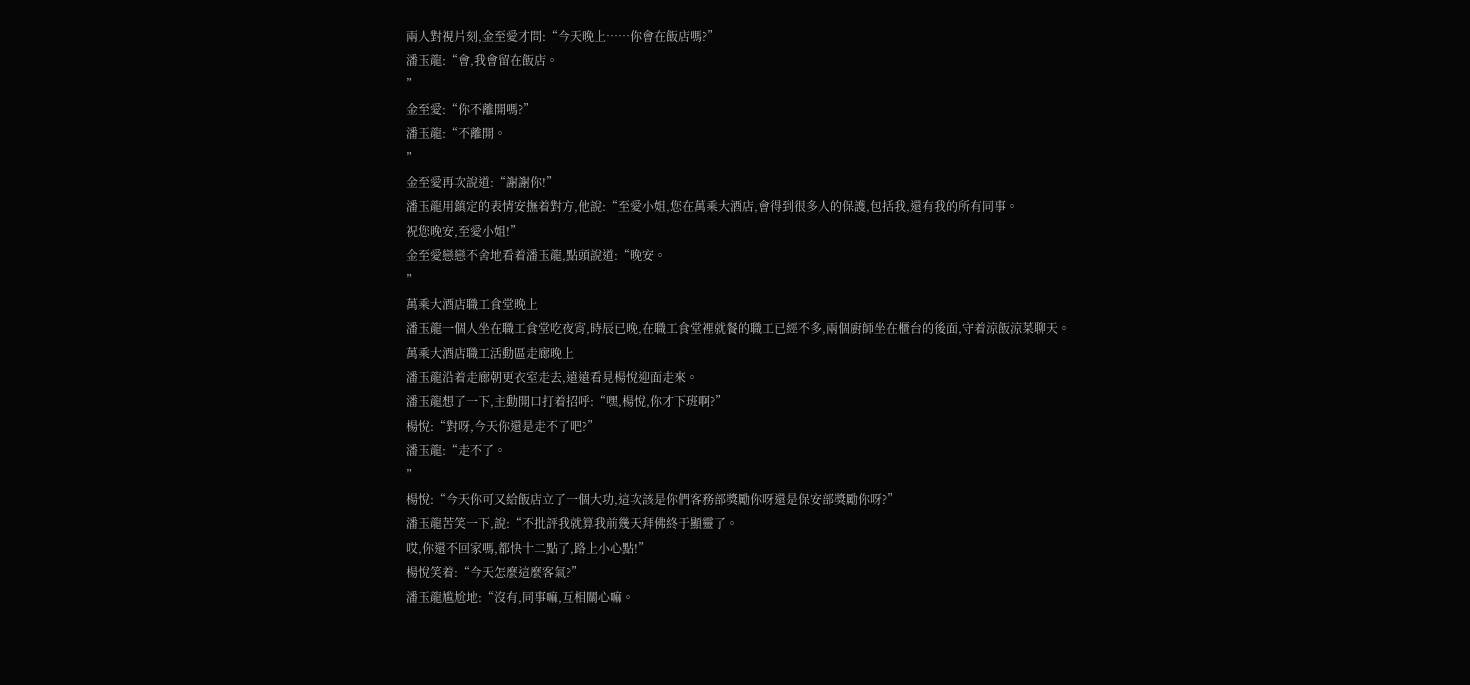兩人對視片刻,金至愛才問:“今天晚上……你會在飯店嗎?”
潘玉龍:“會,我會留在飯店。
”
金至愛:“你不離開嗎?”
潘玉龍:“不離開。
”
金至愛再次說道:“謝謝你!”
潘玉龍用鎮定的表情安撫着對方,他說:“至愛小姐,您在萬乘大酒店,會得到很多人的保護,包括我,還有我的所有同事。
祝您晚安,至愛小姐!”
金至愛戀戀不舍地看着潘玉龍,點頭說道:“晚安。
”
萬乘大酒店職工食堂晚上
潘玉龍一個人坐在職工食堂吃夜宵,時辰已晚,在職工食堂裡就餐的職工已經不多,兩個廚師坐在櫃台的後面,守着涼飯涼菜聊天。
萬乘大酒店職工活動區走廊晚上
潘玉龍沿着走廊朝更衣室走去,遠遠看見楊悅迎面走來。
潘玉龍想了一下,主動開口打着招呼:“嘿,楊悅,你才下班啊?”
楊悅:“對呀,今天你還是走不了吧?”
潘玉龍:“走不了。
”
楊悅:“今天你可又給飯店立了一個大功,這次該是你們客務部獎勵你呀還是保安部獎勵你呀?”
潘玉龍苦笑一下,說:“不批評我就算我前幾天拜佛終于顯靈了。
哎,你還不回家嗎,都快十二點了,路上小心點!”
楊悅笑着:“今天怎麼這麼客氣?”
潘玉龍尴尬地:“沒有,同事嘛,互相關心嘛。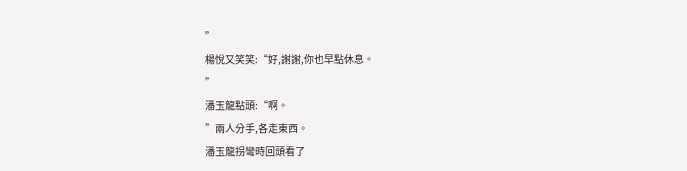”
楊悅又笑笑:“好,謝謝,你也早點休息。
”
潘玉龍點頭:“啊。
”兩人分手,各走東西。
潘玉龍拐彎時回頭看了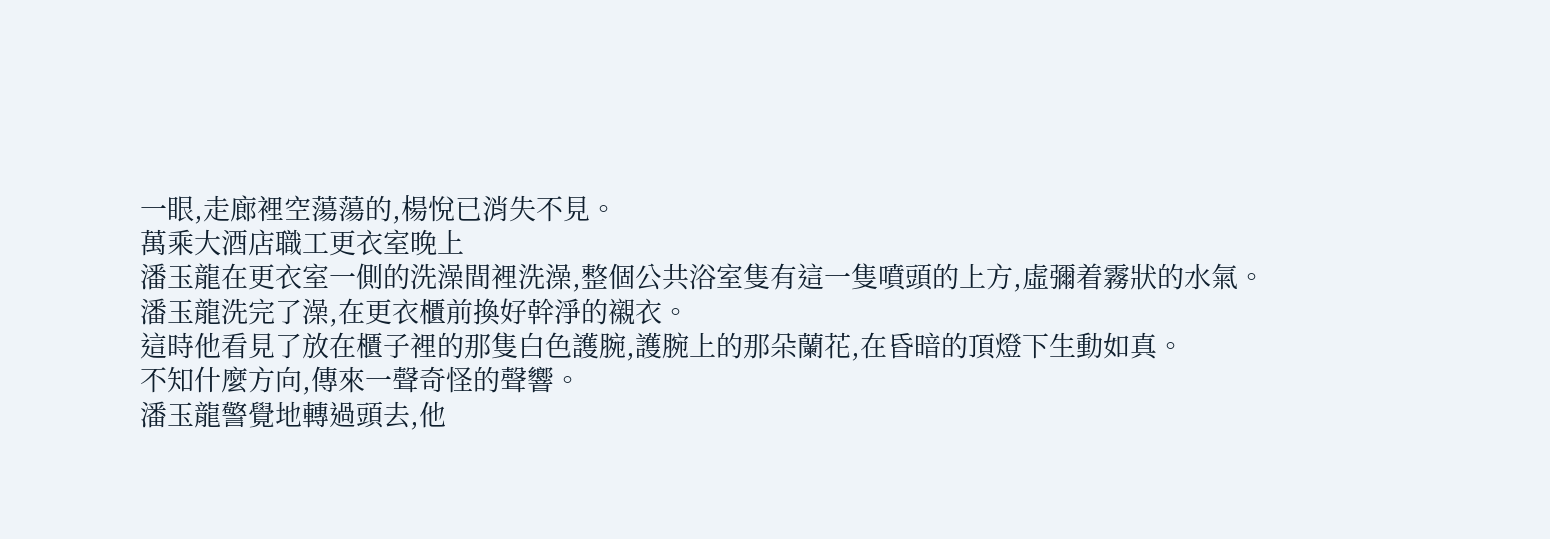一眼,走廊裡空蕩蕩的,楊悅已消失不見。
萬乘大酒店職工更衣室晚上
潘玉龍在更衣室一側的洗澡間裡洗澡,整個公共浴室隻有這一隻噴頭的上方,虛彌着霧狀的水氣。
潘玉龍洗完了澡,在更衣櫃前換好幹淨的襯衣。
這時他看見了放在櫃子裡的那隻白色護腕,護腕上的那朵蘭花,在昏暗的頂燈下生動如真。
不知什麼方向,傳來一聲奇怪的聲響。
潘玉龍警覺地轉過頭去,他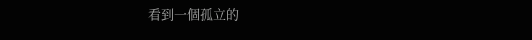看到一個孤立的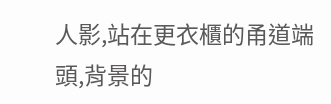人影,站在更衣櫃的甬道端頭,背景的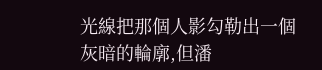光線把那個人影勾勒出一個灰暗的輪廓,但潘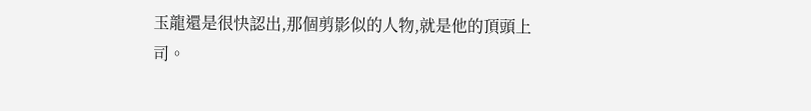玉龍還是很快認出,那個剪影似的人物,就是他的頂頭上司。